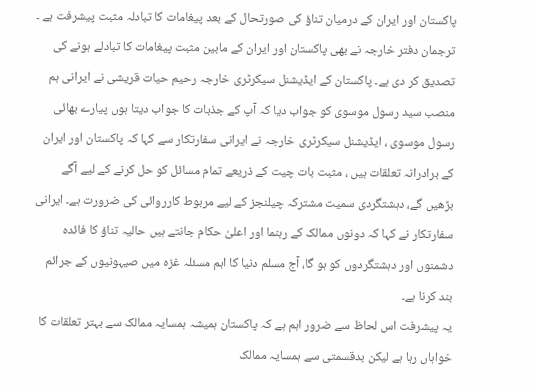پاکستان اور ایران کے درمیان تناؤ کی صورتحال کے بعد پیغامات کا تبادلہ مثبت پیشرفت ہے ۔ ترجمان دفتر خارجہ نے بھی پاکستان اور ایران کے مابین مثبت پیغامات کا تبادلے ہونے کی تصدیق کر دی ہے۔ پاکستان کے ایڈیشنل سیکرٹری خارجہ رحیم حیات قریشی نے ایرانی ہم منصب سید رسول موسوی کو جواب دیا کہ آپ کے جذبات کا جواب دیتا ہوں پیارے بھائی رسول موسوی ، ایڈیشنل سیکرٹری خارجہ نے ایرانی سفارتکار سے کہا کہ پاکستان اور ایران کے برادرانہ تعلقات ہیں ، مثبت بات چیت کے ذریعے تمام مسائل کو حل کرنے کے لیے آگے بڑھیں گے، دہشتگردی سمیت مشترکہ چیلنجز کے لیے مربوط کارروائی کی ضرورت ہے۔ ایرانی سفارتکار نے کہا کہ دونوں ممالک کے رہنما اور اعلیٰ حکام جانتے ہیں حالیہ تناؤ کا فائدہ دشمنوں اور دہشتگردوں کو ہو گا، آج مسلم دنیا کا اہم مسئلہ غزہ میں صیہونیوں کے جرائم بند کرنا ہے۔
یہ پیشرفت اس لحاظ سے ضرور اہم ہے کہ پاکستان ہمیشہ ہمسایہ ممالک سے بہتر تعلقات کا خواہاں رہا ہے لیکن بدقسمتی سے ہمسایہ ممالک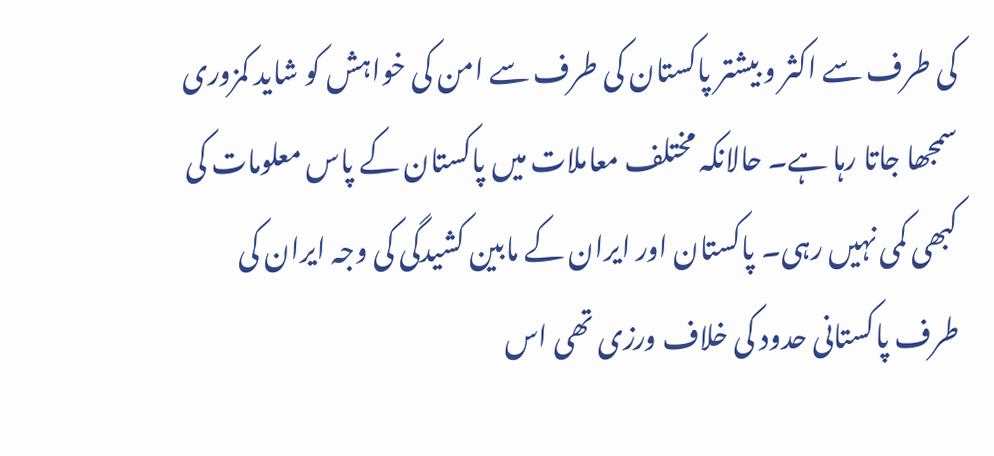کی طرف سے اکثر و بیشتر پاکستان کی طرف سے امن کی خواہش کو شاید کمزوری سمجھا جاتا رہا ہے۔ حالانکہ مختلف معاملات میں پاکستان کے پاس معلومات کی کبھی کمی نہیں رہی۔ پاکستان اور ایران کے مابین کشیدگی کی وجہ ایران کی طرف پاکستانی حدود کی خلاف ورزی تھی اس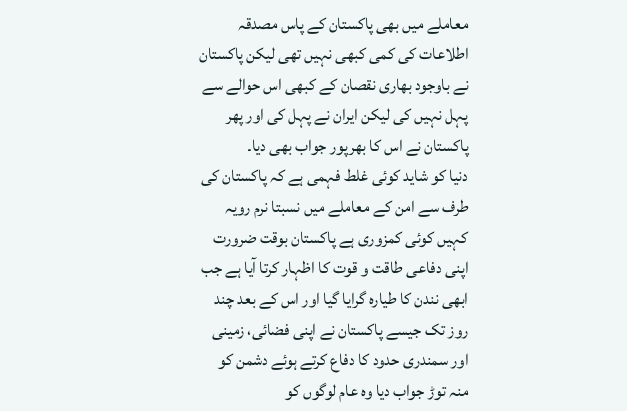معاملے میں بھی پاکستان کے پاس مصدقہ اطلاعات کی کمی کبھی نہیں تھی لیکن پاکستان نے باوجود بھاری نقصان کے کبھی اس حوالے سے پہل نہیں کی لیکن ایران نے پہل کی اور پھر پاکستان نے اس کا بھرپور جواب بھی دیا۔
دنیا کو شاید کوئی غلط فہمی ہے کہ پاکستان کی طرف سے امن کے معاملے میں نسبتا نرم رویہ کہیں کوئی کمزوری ہے پاکستان بوقت ضرورت اپنی دفاعی طاقت و قوت کا اظہار کرتا آیا ہے جب ابھی نندن کا طیارہ گرایا گیا اور اس کے بعد چند روز تک جیسے پاکستان نے اپنی فضائی، زمینی اور سمندری حدود کا دفاع کرتے ہوئے دشمن کو منہ توڑ جواب دیا وہ عام لوگوں کو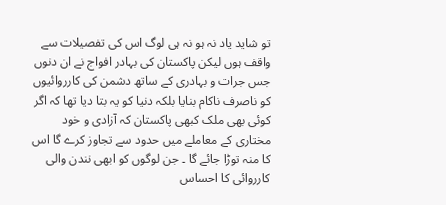تو شاید یاد نہ ہو نہ ہی لوگ اس کی تفصیلات سے واقف ہوں لیکن پاکستان کی بہادر افواج نے ان دنوں جس جرات و بہادری کے ساتھ دشمن کی کارروائیوں کو ناصرف ناکام بنایا بلکہ دنیا کو یہ بتا دیا تھا کہ اگر کوئی بھی ملک کبھی پاکستان کہ آزادی و خود مختاری کے معاملے میں حدود سے تجاوز کرے گا اس کا منہ توڑا جائے گا ۔ جن لوگوں کو ابھی نندن والی کارروائی کا احساس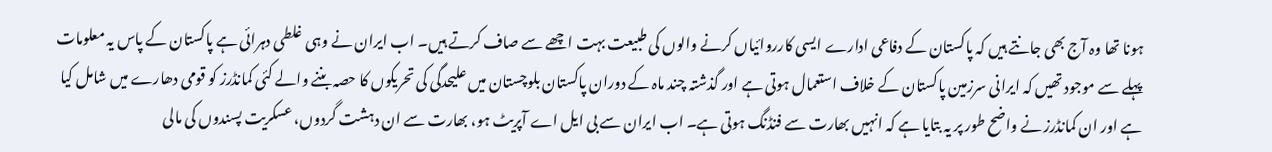ہونا تھا وہ آج بھی جانتے ہیں کہ پاکستان کے دفاعی ادارے ایسی کارروائیاں کرنے والوں کی طبیعت بہت اچھے سے صاف کرتے ہیں۔ اب ایران نے وہی غلطی دہرائی ہے پاکستان کے پاس یہ معلومات پہلے سے موجود تھیں کہ ایرانی سرزمین پاکستان کے خلاف استعمال ہوتی ہے اور گذشتہ چند ماہ کے دوران پاکستان بلوچستان میں علیحدگی کی تحریکوں کا حصہ بننے والے کئی کمانڈرز کو قومی دھارے میں شامل کیا ہے اور ان کمانڈرز نے واضح طور پر یہ بتایا ہے کہ انہیں بھارت سے فنڈنگ ہوتی ہے۔ اب ایران سے بی ایل اے آپریٹ ہو، بھارت سے ان دہشت گردوں، عسکریت پسندوں کی مالی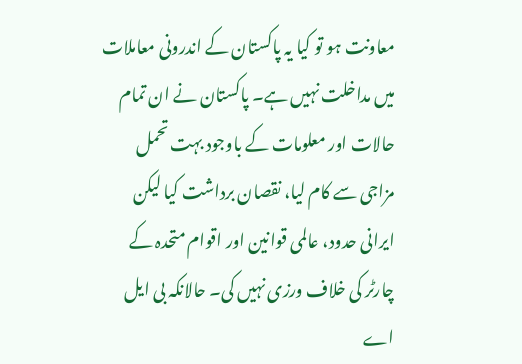معاونت ہو تو کیا یہ پاکستان کے اندرونی معاملات میں مداخلت نہیں ہے۔ پاکستان نے ان تمام حالات اور معلومات کے باوجود بہت تحمل مزاجی سے کام لیا، نقصان برداشت کیا لیکن ایرانی حدود، عالمی قوانین اور اقوام متحدہ کے چارٹر کی خلاف ورزی نہیں کی۔ حالانکہ بی ایل اے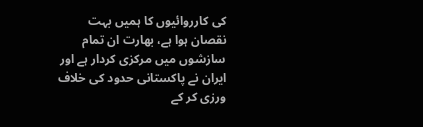کی کارروائیوں کا ہمیں بہت نقصان ہوا ہے، بھارت ان تمام سازشوں میں مرکزی کردار ہے اور ایران نے پاکستانی حدود کی خلاف ورزی کر کے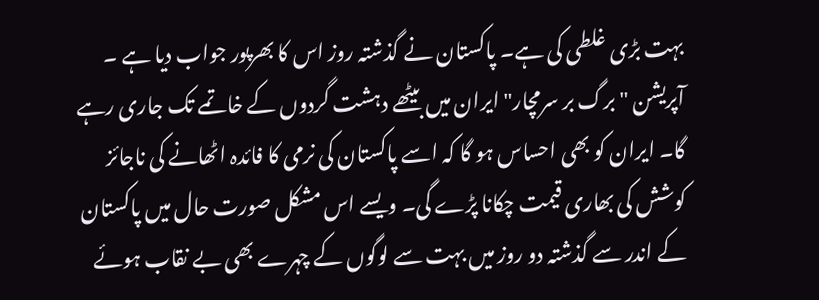بہت بڑی غلطی کی ہے۔ پاکستان نے گذشتہ روز اس کا بھرپور جواب دیا ہے ۔ آپریشن "برگ بر سرمچار" ایران میں بیٹھے دہشت گردوں کے خاتمے تک جاری رہے گا۔ ایران کو بھی احساس ہو گا کہ اسے پاکستان کی نرمی کا فائدہ اٹھانے کی ناجائز کوشش کی بھاری قیمت چکانا پڑے گی۔ ویسے اس مشکل صورت حال میں پاکستان کے اندر سے گذشتہ دو روز میں بہت سے لوگوں کے چہرے بھی بے نقاب ہوئے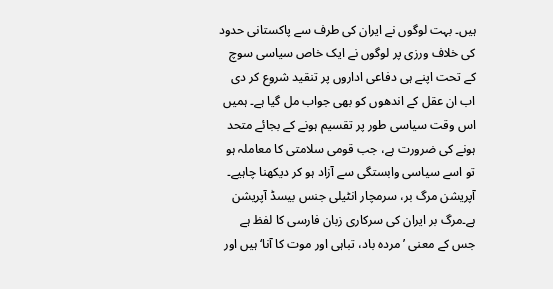ہیں۔ بہت لوگوں نے ایران کی طرف سے پاکستانی حدود کی خلاف ورزی پر لوگوں نے ایک خاص سیاسی سوچ کے تحت اپنے ہی دفاعی اداروں پر تنقید شروع کر دی اب ان عقل کے اندھوں کو بھی جواب مل گیا ہے۔ ہمیں اس وقت سیاسی طور پر تقسیم ہونے کے بجائے متحد ہونے کی ضرورت ہے، جب قومی سلامتی کا معاملہ ہو تو اسے سیاسی وابستگی سے آزاد ہو کر دیکھنا چاہیے۔
آپریشن مرگ بر، سرمچار انٹیلی جنس بیسڈ آپریشن ہے۔مرگ بر ایران کی سرکاری زبان فارسی کا لفظ ہے جس کے معنی ’مردہ باد، تباہی اور موت کا آنا‘ ہیں اور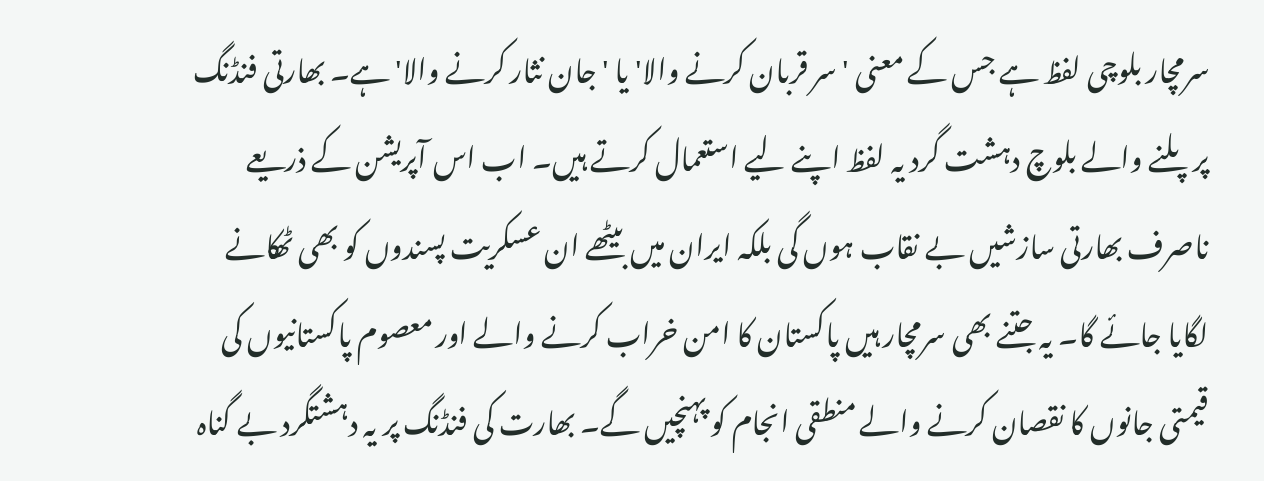سرمچار بلوچی لفظ ہے جس کے معنی 'سر قربان کرنے والا' یا 'جان نثار کرنے والا' ہے۔ بھارتی فنڈنگ پر پلنے والے بلوچ دہشت گرد یہ لفظ اپنے لیے استعمال کرتے ہیں۔ اب اس آپریشن کے ذریعے ناصرف بھارتی سازشیں بے نقاب ہوں گی بلکہ ایران میں بیٹھے ان عسکریت پسندوں کو بھی ٹھکانے لگایا جائے گا۔ یہ جتنے بھی سرمچار ہیں پاکستان کا امن خراب کرنے والے اور معصوم پاکستانیوں کی قیمتی جانوں کا نقصان کرنے والے منطقی انجام کو پہنچیں گے۔ بھارت کی فنڈنگ پر یہ دہشتگرد بے گناہ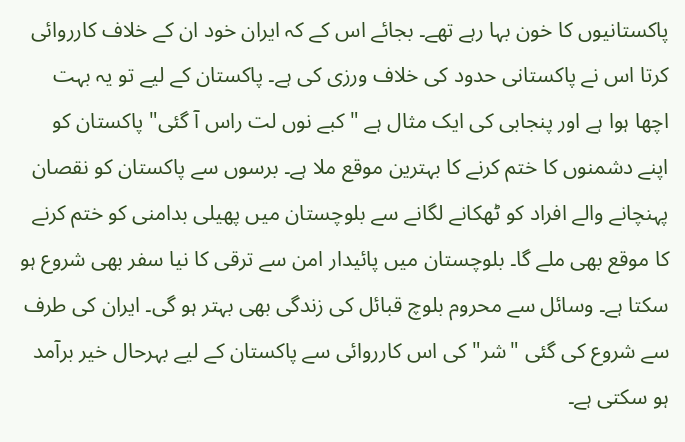پاکستانیوں کا خون بہا رہے تھے۔ بجائے اس کے کہ ایران خود ان کے خلاف کارروائی کرتا اس نے پاکستانی حدود کی خلاف ورزی کی ہے۔ پاکستان کے لیے تو یہ بہت اچھا ہوا ہے اور پنجابی کی ایک مثال ہے " کبے نوں لت راس آ گئی" پاکستان کو اپنے دشمنوں کا ختم کرنے کا بہترین موقع ملا ہے۔ برسوں سے پاکستان کو نقصان پہنچانے والے افراد کو ٹھکانے لگانے سے بلوچستان میں پھیلی بدامنی کو ختم کرنے کا موقع بھی ملے گا۔ بلوچستان میں پائیدار امن سے ترقی کا نیا سفر بھی شروع ہو سکتا ہے۔ وسائل سے محروم بلوچ قبائل کی زندگی بھی بہتر ہو گی۔ ایران کی طرف سے شروع کی گئی "شر" کی اس کارروائی سے پاکستان کے لیے بہرحال خیر برآمد ہو سکتی ہے۔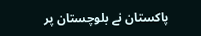پاکستان نے بلوچستان پر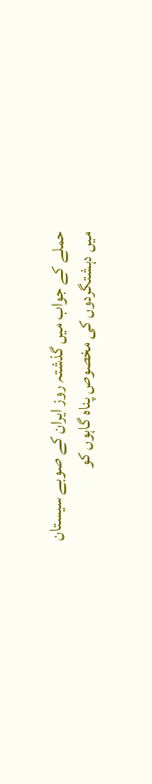حملے کے جواب میں گذشتہ روز ایران کے صوبے سیستان میں دہشتگردوں کی مخصوص پناہ گاہوں کو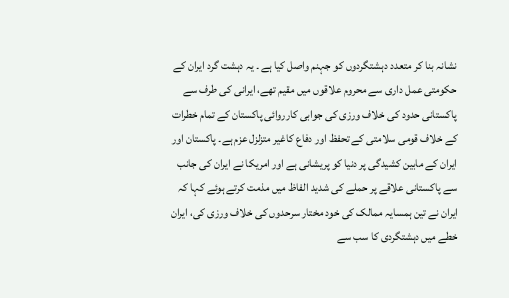نشانہ بنا کر متعدد دہشتگردوں کو جہنم واصل کیا ہے ۔ یہ دہشت گرد ایران کے حکومتی عمل داری سے محروم علاقوں میں مقیم تھے، ایرانی کی طرف سے پاکستانی حدود کی خلاف ورزی کی جوابی کارروائی پاکستان کے تمام خطرات کے خلاف قومی سلامتی کے تحفظ اور دفاع کاغیر متزلزل عزم ہے۔ پاکستان اور ایران کے مابین کشیدگی پر دنیا کو پریشانی ہے اور امریکا نے ایران کی جانب سے پاکستانی علاقے پر حملے کی شدید الفاظ میں مذمت کرتے ہوئے کہا کہ ایران نے تین ہمسایہ ممالک کی خود مختار سرحدوں کی خلاف ورزی کی، ایران خطے میں دہشتگردی کا سب سے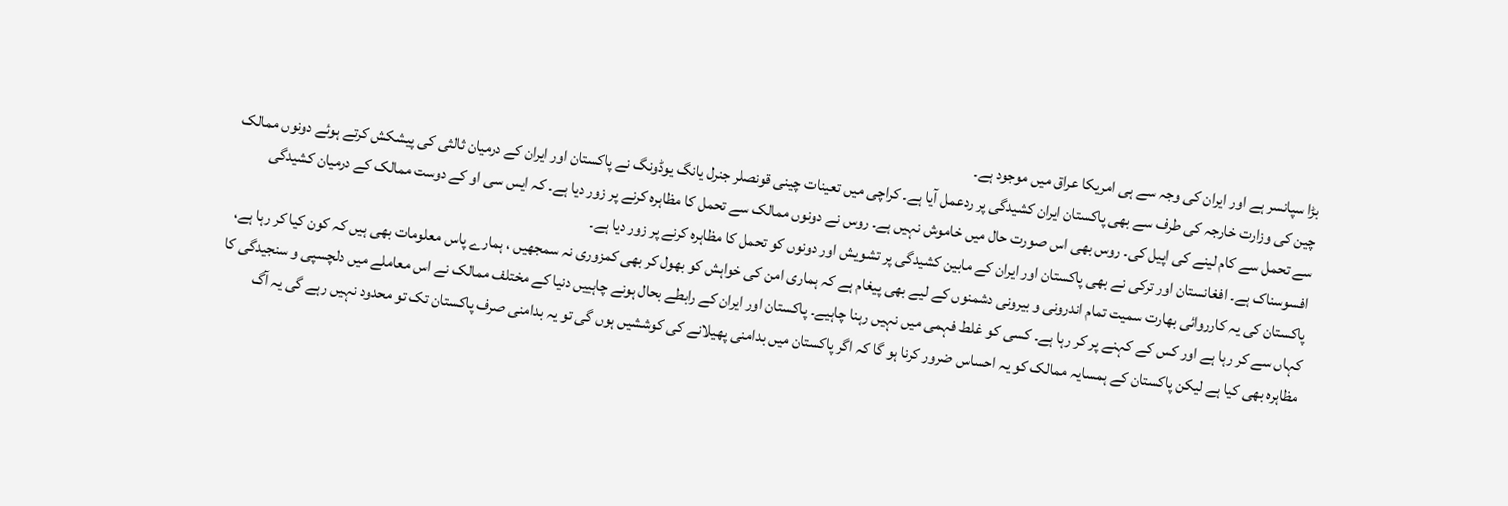بڑا سپانسر ہے اور ایران کی وجہ سے ہی امریکا عراق میں موجود ہے۔
چین کی وزارت خارجہ کی طرف سے بھی پاکستان ایران کشیدگی پر ردعمل آیا ہے۔ کراچی میں تعینات چینی قونصلر جنرل یانگ یوڈونگ نے پاکستان اور ایران کے درمیان ثالثی کی پیشکش کرتے ہوئے دونوں ممالک سے تحمل سے کام لینے کی اپیل کی۔ روس بھی اس صورت حال میں خاموش نہیں ہے۔ روس نے دونوں ممالک سے تحمل کا مظاہرہ کرنے پر زور دیا ہے۔ کہ ایس سی او کے دوست ممالک کے درمیان کشیدگی افسوسناک ہے۔ افغانستان اور ترکی نے بھی پاکستان اور ایران کے مابین کشیدگی پر تشویش اور دونوں کو تحمل کا مظاہرہ کرنے پر زور دیا ہے۔
پاکستان کی یہ کارروائی بھارت سمیت تمام اندرونی و بیرونی دشمنوں کے لیے بھی پیغام ہے کہ ہماری امن کی خواہش کو بھول کر بھی کمزوری نہ سمجھیں ، ہمارے پاس معلومات بھی ہیں کہ کون کیا کر رہا ہے، کہاں سے کر رہا ہے اور کس کے کہنے پر کر رہا ہے۔ کسی کو غلط فہمی میں نہیں رہنا چاہیے۔ پاکستان اور ایران کے رابطے بحال ہونے چاہییں دنیا کے مختلف ممالک نے اس معاملے میں دلچسپی و سنجیدگی کا مظاہرہ بھی کیا ہے لیکن پاکستان کے ہمسایہ ممالک کو یہ احساس ضرور کرنا ہو گا کہ اگر پاکستان میں بدامنی پھیلانے کی کوششیں ہوں گی تو یہ بدامنی صرف پاکستان تک تو محدود نہیں رہے گی یہ آگ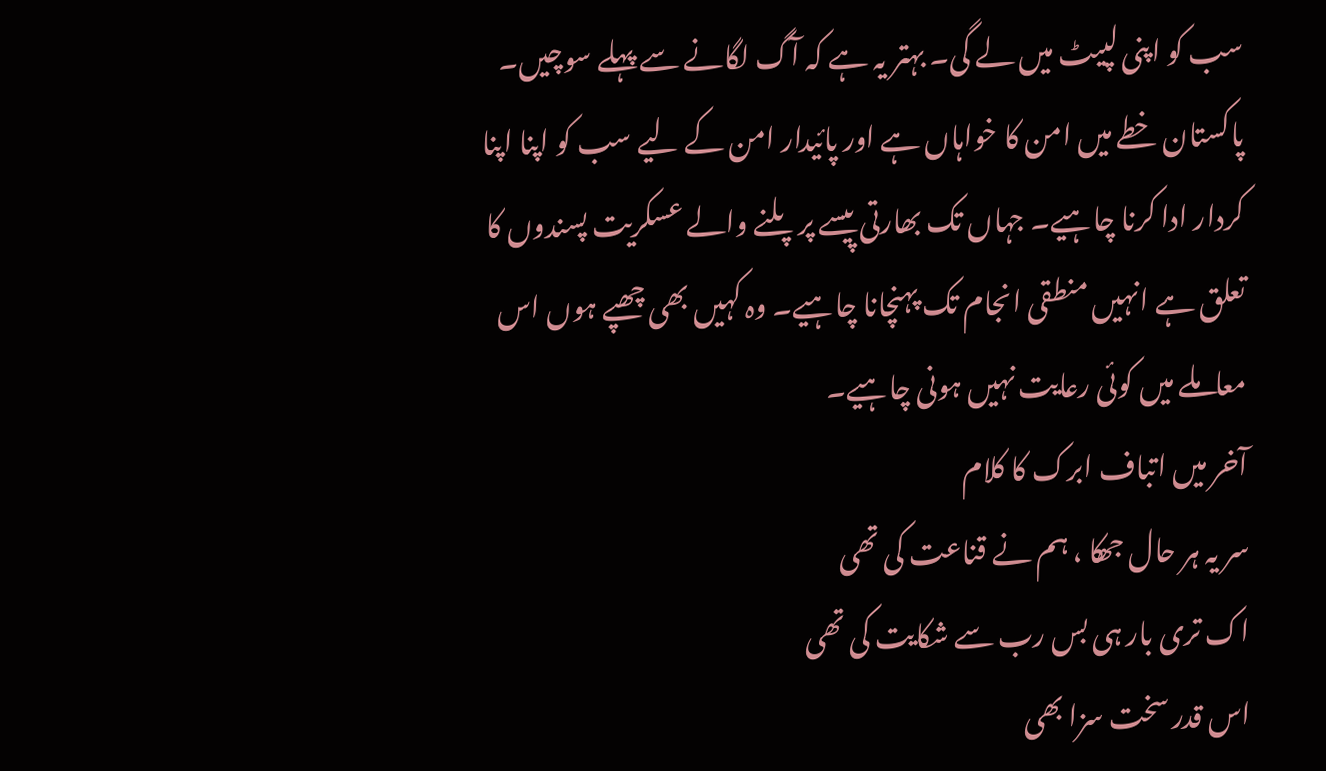سب کو اپنی لپیٹ میں لے گی۔ بہتر یہ ہے کہ آگ لگانے سے پہلے سوچیں۔ پاکستان خطے میں امن کا خواہاں ہے اور پائیدار امن کے لیے سب کو اپنا اپنا کردار ادا کرنا چاہیے۔ جہاں تک بھارتی پیسے پر پلنے والے عسکریت پسندوں کا تعلق ہے انہیں منطقی انجام تک پہنچانا چاہیے۔ وہ کہیں بھی چھپے ہوں اس معاملے میں کوئی رعایت نہیں ہونی چاہیے۔
آخر میں اتباف ابرک کا کلام
سر یہ ہر حال جھکا ، ہم نے قناعت کی تھی
اک تری بار ہی بس رب سے شکایت کی تھی
اس قدر سخت سزا بھی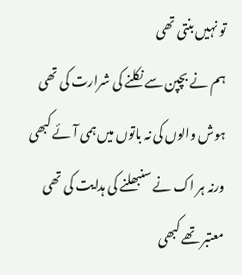تو نہیں بنتی تھی
ہم نے بچپن سے نکلنے کی شرارت کی تھی
ہوش والوں کی نہ باتوں میں ہمی آئے کبھی
ورنہ ہر اک نے سنبھلنے کی ہدایت کی تھی
معتبر تھے کبھی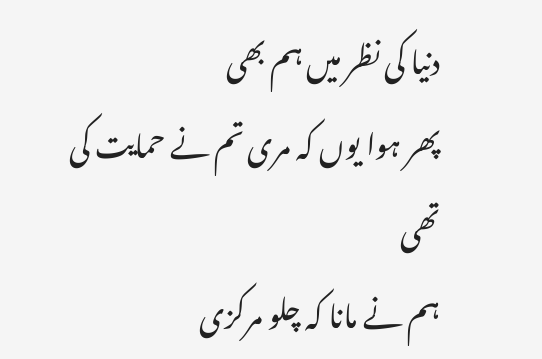دنیا کی نظر میں ہم بھی
پھر ہوا یوں کہ مری تم نے حمایت کی تھی
ہم نے مانا کہ چلو مرکزی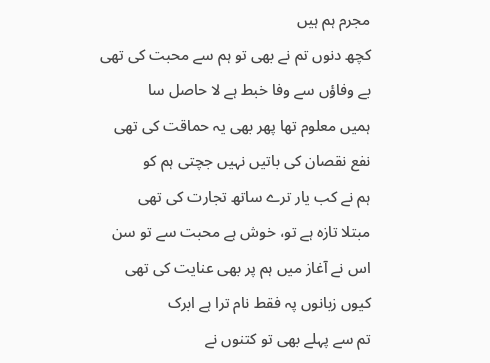مجرم ہم ہیں
کچھ دنوں تم نے بھی تو ہم سے محبت کی تھی
بے وفاؤں سے وفا خبط ہے لا حاصل سا
ہمیں معلوم تھا پھر بھی یہ حماقت کی تھی
نفع نقصان کی باتیں نہیں جچتی ہم کو
ہم نے کب یار ترے ساتھ تجارت کی تھی
مبتلا تازہ ہے تو، خوش ہے محبت سے تو سن
اس نے آغاز میں ہم پر بھی عنایت کی تھی
کیوں زبانوں پہ فقط نام ترا ہے ابرک
تم سے پہلے بھی تو کتنوں نے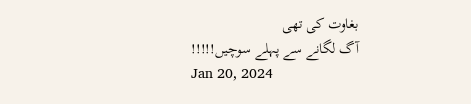بغاوت کی تھی
آگ لگانے سے پہلے سوچیں!!!!!
Jan 20, 2024